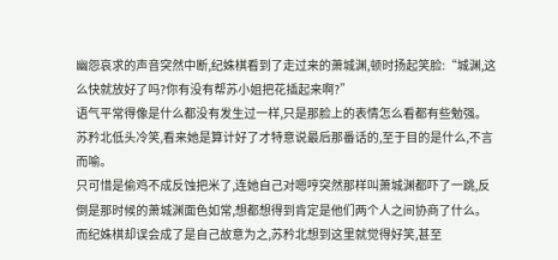幽怨哀求的声音突然中断,纪姝棋看到了走过来的萧城渊,顿时扬起笑脸:“城渊,这么快就放好了吗?你有没有帮苏小姐把花插起来啊?”
语气平常得像是什么都没有发生过一样,只是那脸上的表情怎么看都有些勉强。
苏矜北低头冷笑,看来她是算计好了才特意说最后那番话的,至于目的是什么,不言而喻。
只可惜是偷鸡不成反蚀把米了,连她自己对嗯哼突然那样叫萧城渊都吓了一跳,反倒是那时候的萧城渊面色如常,想都想得到肯定是他们两个人之间协商了什么。
而纪姝棋却误会成了是自己故意为之,苏矜北想到这里就觉得好笑,甚至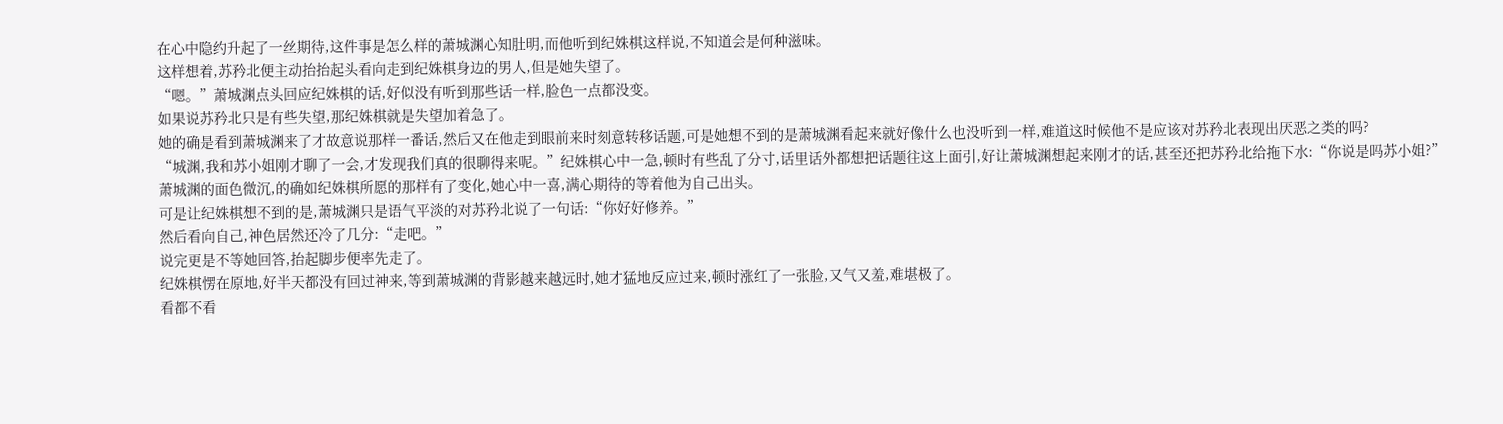在心中隐约升起了一丝期待,这件事是怎么样的萧城渊心知肚明,而他听到纪姝棋这样说,不知道会是何种滋味。
这样想着,苏矜北便主动抬抬起头看向走到纪姝棋身边的男人,但是她失望了。
“嗯。”萧城渊点头回应纪姝棋的话,好似没有听到那些话一样,脸色一点都没变。
如果说苏矜北只是有些失望,那纪姝棋就是失望加着急了。
她的确是看到萧城渊来了才故意说那样一番话,然后又在他走到眼前来时刻意转移话题,可是她想不到的是萧城渊看起来就好像什么也没听到一样,难道这时候他不是应该对苏矜北表现出厌恶之类的吗?
“城渊,我和苏小姐刚才聊了一会,才发现我们真的很聊得来呢。”纪姝棋心中一急,顿时有些乱了分寸,话里话外都想把话题往这上面引,好让萧城渊想起来刚才的话,甚至还把苏矜北给拖下水:“你说是吗苏小姐?”
萧城渊的面色微沉,的确如纪姝棋所愿的那样有了变化,她心中一喜,满心期待的等着他为自己出头。
可是让纪姝棋想不到的是,萧城渊只是语气平淡的对苏矜北说了一句话:“你好好修养。”
然后看向自己,神色居然还冷了几分:“走吧。”
说完更是不等她回答,抬起脚步便率先走了。
纪姝棋愣在原地,好半天都没有回过神来,等到萧城渊的背影越来越远时,她才猛地反应过来,顿时涨红了一张脸,又气又羞,难堪极了。
看都不看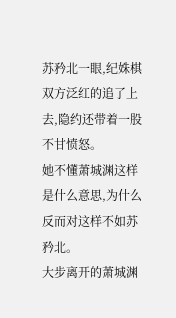苏矜北一眼,纪姝棋双方泛红的追了上去,隐约还带着一股不甘愤怒。
她不懂萧城渊这样是什么意思,为什么反而对这样不如苏矜北。
大步离开的萧城渊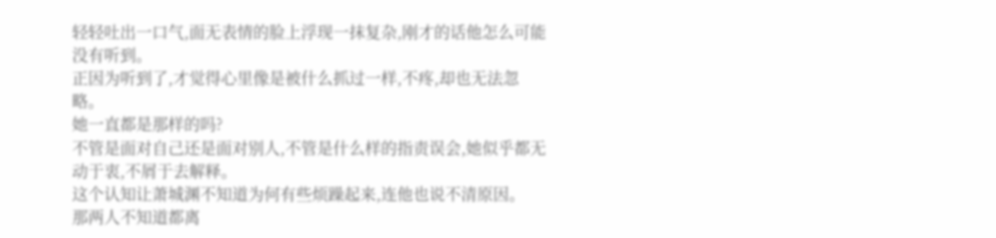轻轻吐出一口气,面无表情的脸上浮现一抹复杂,刚才的话他怎么可能没有听到。
正因为听到了,才觉得心里像是被什么抓过一样,不疼,却也无法忽略。
她一直都是那样的吗?
不管是面对自己还是面对别人,不管是什么样的指责误会,她似乎都无动于衷,不屑于去解释。
这个认知让萧城渊不知道为何有些烦躁起来,连他也说不清原因。
那两人不知道都离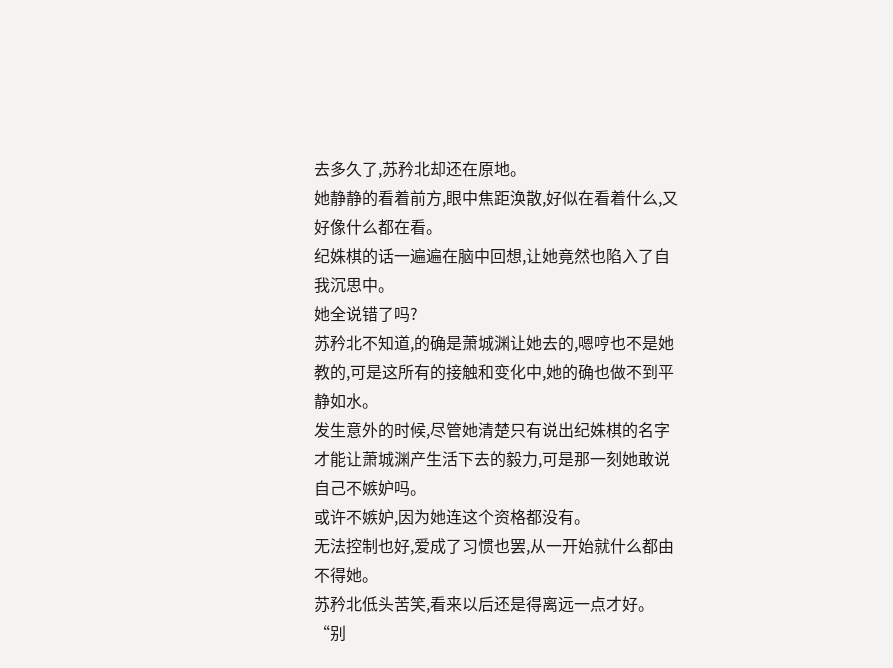去多久了,苏矜北却还在原地。
她静静的看着前方,眼中焦距涣散,好似在看着什么,又好像什么都在看。
纪姝棋的话一遍遍在脑中回想,让她竟然也陷入了自我沉思中。
她全说错了吗?
苏矜北不知道,的确是萧城渊让她去的,嗯哼也不是她教的,可是这所有的接触和变化中,她的确也做不到平静如水。
发生意外的时候,尽管她清楚只有说出纪姝棋的名字才能让萧城渊产生活下去的毅力,可是那一刻她敢说自己不嫉妒吗。
或许不嫉妒,因为她连这个资格都没有。
无法控制也好,爱成了习惯也罢,从一开始就什么都由不得她。
苏矜北低头苦笑,看来以后还是得离远一点才好。
“别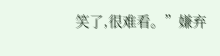笑了,很难看。”嫌弃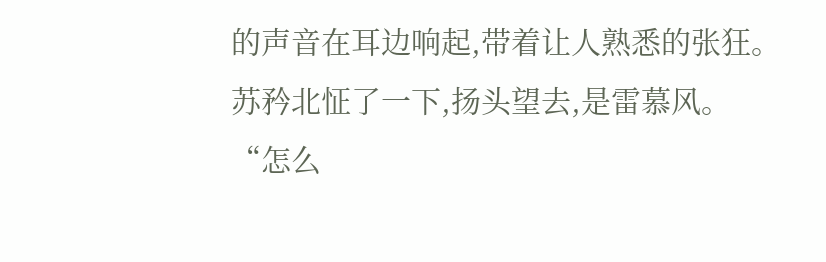的声音在耳边响起,带着让人熟悉的张狂。
苏矜北怔了一下,扬头望去,是雷慕风。
“怎么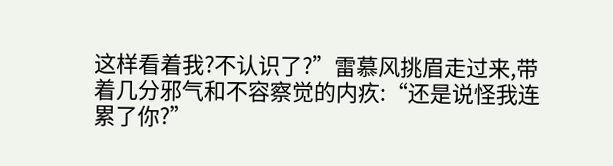这样看着我?不认识了?”雷慕风挑眉走过来,带着几分邪气和不容察觉的内疚:“还是说怪我连累了你?”